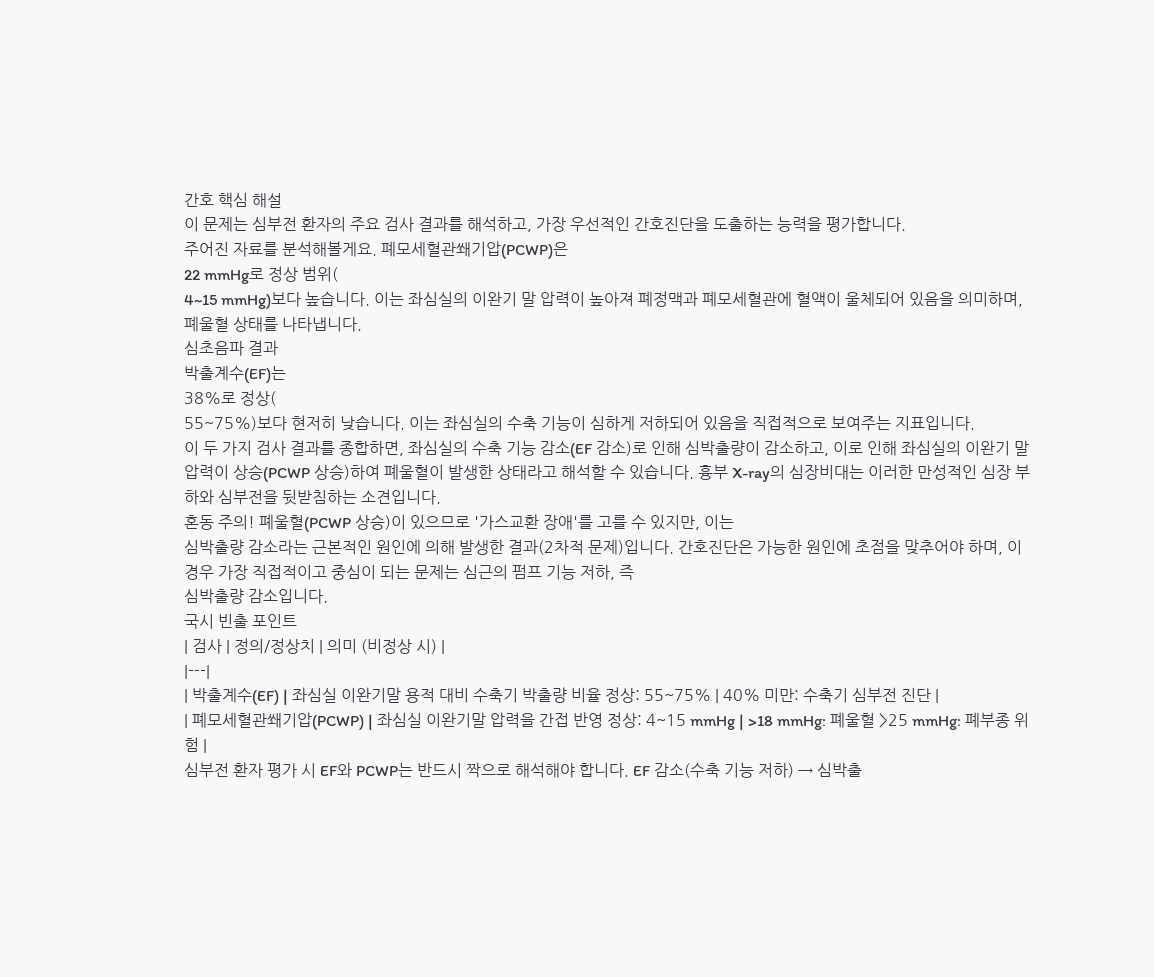간호 핵심 해설
이 문제는 심부전 환자의 주요 검사 결과를 해석하고, 가장 우선적인 간호진단을 도출하는 능력을 평가합니다.
주어진 자료를 분석해볼게요. 폐모세혈관쐐기압(PCWP)은
22 mmHg로 정상 범위(
4~15 mmHg)보다 높습니다. 이는 좌심실의 이완기 말 압력이 높아져 폐정맥과 폐모세혈관에 혈액이 울체되어 있음을 의미하며,
폐울혈 상태를 나타냅니다.
심초음파 결과
박출계수(EF)는
38%로 정상(
55~75%)보다 현저히 낮습니다. 이는 좌심실의 수축 기능이 심하게 저하되어 있음을 직접적으로 보여주는 지표입니다.
이 두 가지 검사 결과를 종합하면, 좌심실의 수축 기능 감소(EF 감소)로 인해 심박출량이 감소하고, 이로 인해 좌심실의 이완기 말 압력이 상승(PCWP 상승)하여 폐울혈이 발생한 상태라고 해석할 수 있습니다. 흉부 X-ray의 심장비대는 이러한 만성적인 심장 부하와 심부전을 뒷받침하는 소견입니다.
혼동 주의! 폐울혈(PCWP 상승)이 있으므로 '가스교환 장애'를 고를 수 있지만, 이는
심박출량 감소라는 근본적인 원인에 의해 발생한 결과(2차적 문제)입니다. 간호진단은 가능한 원인에 초점을 맞추어야 하며, 이 경우 가장 직접적이고 중심이 되는 문제는 심근의 펌프 기능 저하, 즉
심박출량 감소입니다.
국시 빈출 포인트
| 검사 | 정의/정상치 | 의미 (비정상 시) |
|---|
| 박출계수(EF) | 좌심실 이완기말 용적 대비 수축기 박출량 비율 정상: 55~75% | 40% 미만: 수축기 심부전 진단 |
| 폐모세혈관쐐기압(PCWP) | 좌심실 이완기말 압력을 간접 반영 정상: 4~15 mmHg | >18 mmHg: 폐울혈 >25 mmHg: 폐부종 위험 |
심부전 환자 평가 시 EF와 PCWP는 반드시 짝으로 해석해야 합니다. EF 감소(수축 기능 저하) → 심박출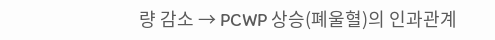량 감소 → PCWP 상승(폐울혈)의 인과관계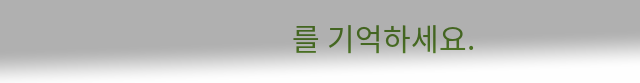를 기억하세요.